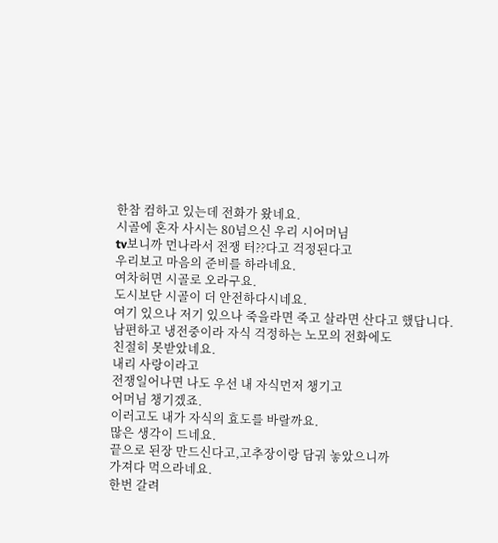한참 컴하고 있는데 전화가 왔네요.
시골에 혼자 사시는 80넘으신 우리 시어머님
tv보니까 먼나라서 전쟁 터??다고 걱정된다고
우리보고 마음의 준비를 하라네요.
여차허면 시골로 오라구요.
도시보단 시골이 더 안전하다시네요.
여기 있으나 저기 있으나 죽을라면 죽고 살라면 산다고 했답니다.
남편하고 냉전중이라 자식 걱정하는 노모의 전화에도
친절히 못받았네요.
내리 사랑이라고
전쟁일어나면 나도 우선 내 자식먼저 챙기고
어머님 챙기겠죠.
이러고도 내가 자식의 효도를 바랄까요.
많은 생각이 드네요.
끝으로 된장 만드신다고,고추장이랑 담궈 놓았으니까
가져다 먹으라네요.
한번 갈려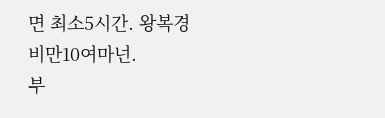면 최소5시간. 왕복경비만10여마넌.
부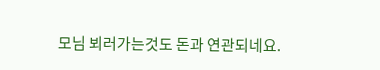모님 뵈러가는것도 돈과 연관되네요.